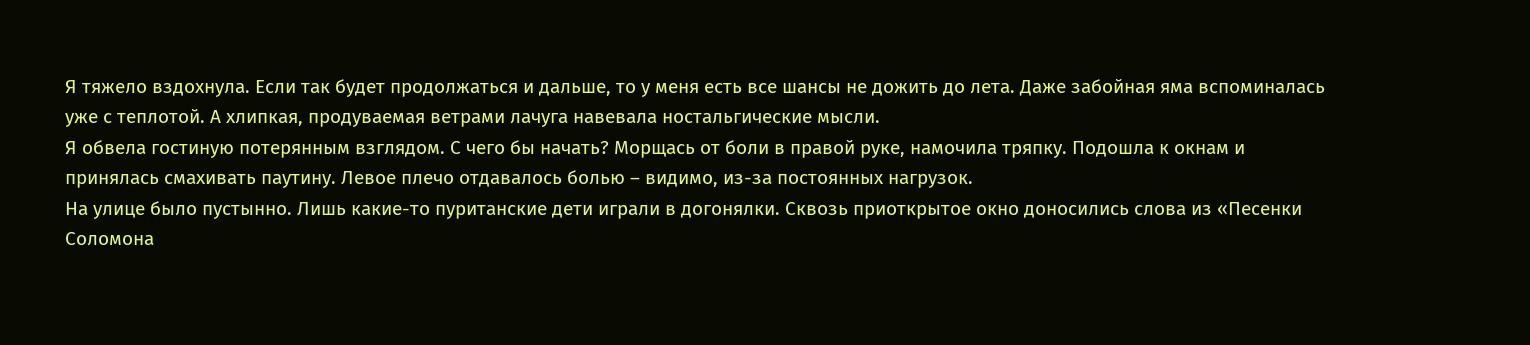Я тяжело вздохнула. Если так будет продолжаться и дальше, то у меня есть все шансы не дожить до лета. Даже забойная яма вспоминалась уже с теплотой. А хлипкая, продуваемая ветрами лачуга навевала ностальгические мысли.
Я обвела гостиную потерянным взглядом. С чего бы начать? Морщась от боли в правой руке, намочила тряпку. Подошла к окнам и принялась смахивать паутину. Левое плечо отдавалось болью – видимо, из-за постоянных нагрузок.
На улице было пустынно. Лишь какие-то пуританские дети играли в догонялки. Сквозь приоткрытое окно доносились слова из «Песенки Соломона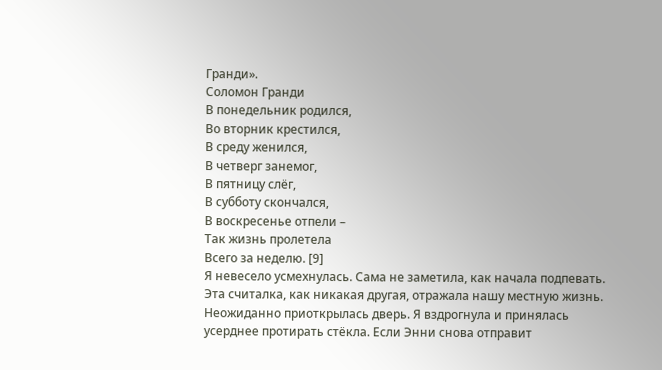Гранди».
Соломон Гранди
В понедельник родился,
Во вторник крестился,
В среду женился,
В четверг занемог,
В пятницу слёг,
В субботу скончался,
В воскресенье отпели –
Так жизнь пролетела
Всего за неделю. [9]
Я невесело усмехнулась. Сама не заметила, как начала подпевать. Эта считалка, как никакая другая, отражала нашу местную жизнь.
Неожиданно приоткрылась дверь. Я вздрогнула и принялась усерднее протирать стёкла. Если Энни снова отправит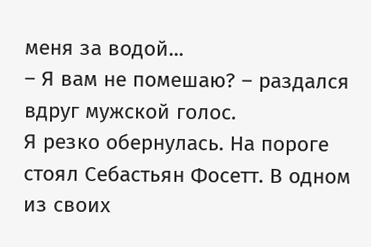меня за водой...
– Я вам не помешаю? – раздался вдруг мужской голос.
Я резко обернулась. На пороге стоял Себастьян Фосетт. В одном из своих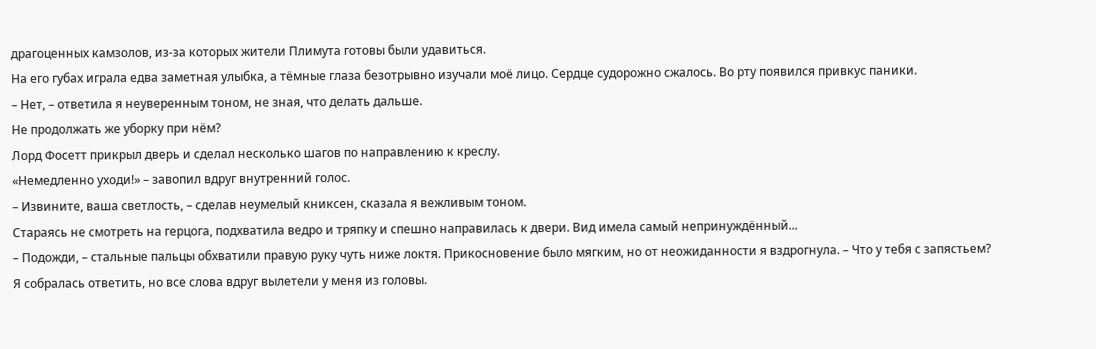драгоценных камзолов, из-за которых жители Плимута готовы были удавиться.
На его губах играла едва заметная улыбка, а тёмные глаза безотрывно изучали моё лицо. Сердце судорожно сжалось. Во рту появился привкус паники.
– Нет, – ответила я неуверенным тоном, не зная, что делать дальше.
Не продолжать же уборку при нём?
Лорд Фосетт прикрыл дверь и сделал несколько шагов по направлению к креслу.
«Немедленно уходи!» – завопил вдруг внутренний голос.
– Извините, ваша светлость, – сделав неумелый книксен, сказала я вежливым тоном.
Стараясь не смотреть на герцога, подхватила ведро и тряпку и спешно направилась к двери. Вид имела самый непринуждённый...
– Подожди, – стальные пальцы обхватили правую руку чуть ниже локтя. Прикосновение было мягким, но от неожиданности я вздрогнула. – Что у тебя с запястьем?
Я собралась ответить, но все слова вдруг вылетели у меня из головы.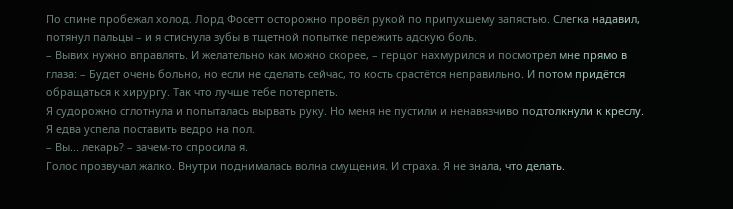По спине пробежал холод. Лорд Фосетт осторожно провёл рукой по припухшему запястью. Слегка надавил, потянул пальцы – и я стиснула зубы в тщетной попытке пережить адскую боль.
– Вывих нужно вправлять. И желательно как можно скорее, – герцог нахмурился и посмотрел мне прямо в глаза: – Будет очень больно, но если не сделать сейчас, то кость срастётся неправильно. И потом придётся обращаться к хирургу. Так что лучше тебе потерпеть.
Я судорожно сглотнула и попыталась вырвать руку. Но меня не пустили и ненавязчиво подтолкнули к креслу. Я едва успела поставить ведро на пол.
– Вы... лекарь? – зачем-то спросила я.
Голос прозвучал жалко. Внутри поднималась волна смущения. И страха. Я не знала, что делать.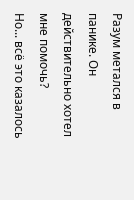Разум метался в панике. Он действительно хотел мне помочь?
Но... всё это казалось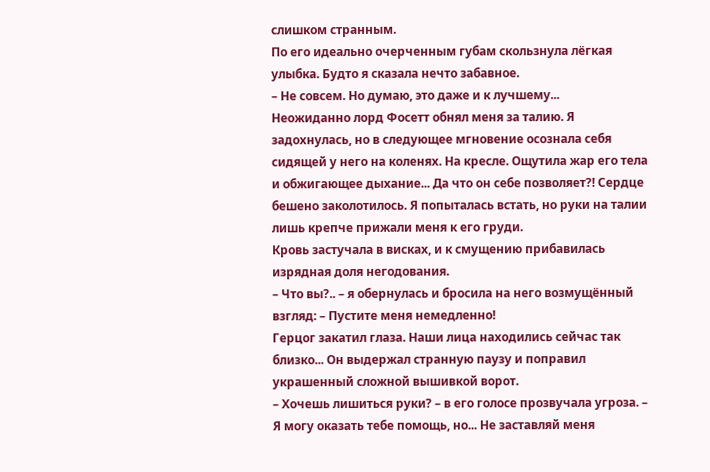слишком странным.
По его идеально очерченным губам скользнула лёгкая улыбка. Будто я сказала нечто забавное.
– Не совсем. Но думаю, это даже и к лучшему...
Неожиданно лорд Фосетт обнял меня за талию. Я задохнулась, но в следующее мгновение осознала себя сидящей у него на коленях. На кресле. Ощутила жар его тела и обжигающее дыхание... Да что он себе позволяет?! Сердце бешено заколотилось. Я попыталась встать, но руки на талии лишь крепче прижали меня к его груди.
Кровь застучала в висках, и к смущению прибавилась изрядная доля негодования.
– Что вы?.. – я обернулась и бросила на него возмущённый взгляд: – Пустите меня немедленно!
Герцог закатил глаза. Наши лица находились сейчас так близко... Он выдержал странную паузу и поправил украшенный сложной вышивкой ворот.
– Хочешь лишиться руки? – в его голосе прозвучала угроза. – Я могу оказать тебе помощь, но... Не заставляй меня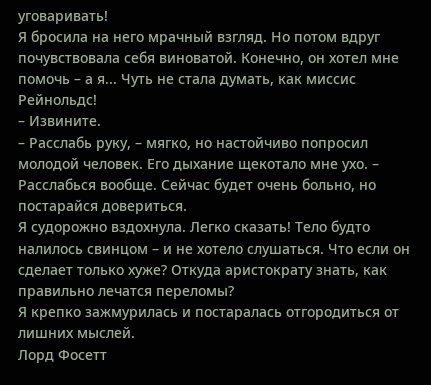уговаривать!
Я бросила на него мрачный взгляд. Но потом вдруг почувствовала себя виноватой. Конечно, он хотел мне помочь – а я... Чуть не стала думать, как миссис Рейнольдс!
– Извините.
– Расслабь руку, – мягко, но настойчиво попросил молодой человек. Его дыхание щекотало мне ухо. – Расслабься вообще. Сейчас будет очень больно, но постарайся довериться.
Я судорожно вздохнула. Легко сказать! Тело будто налилось свинцом – и не хотело слушаться. Что если он сделает только хуже? Откуда аристократу знать, как правильно лечатся переломы?
Я крепко зажмурилась и постаралась отгородиться от лишних мыслей.
Лорд Фосетт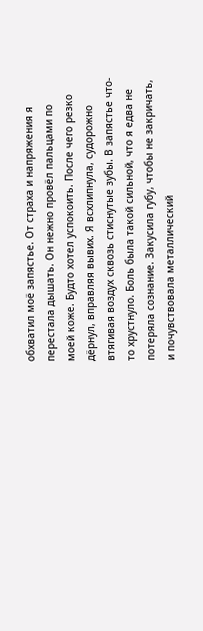обхватил моё запястье. От страха и напряжения я перестала дышать. Он нежно провёл пальцами по моей коже. Будто хотел успокоить. После чего резко дёрнул, вправляя вывих. Я всхлипнула, судорожно втягивая воздух сквозь стиснутые зубы. В запястье что-то хрустнуло. Боль была такой сильной, что я едва не потеряла сознание. Закусила губу, чтобы не закричать, и почувствовала металлический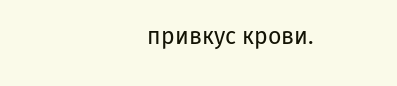привкус крови.